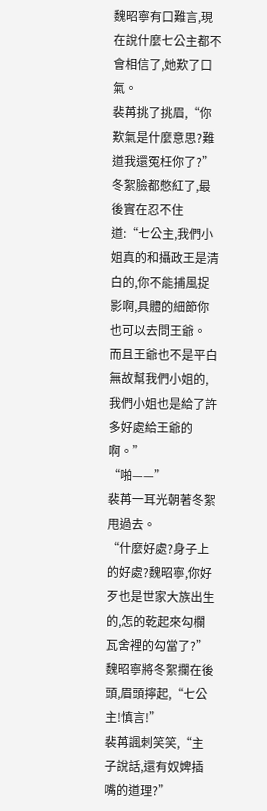魏昭寧有口難言,現在說什麼七公主都不會相信了,她歎了口氣。
裴苒挑了挑眉,“你歎氣是什麼意思?難道我還冤枉你了?”
冬絮臉都憋紅了,最後實在忍不住道:“七公主,我們小姐真的和攝政王是清白的,你不能捕風捉影啊,具體的細節你也可以去問王爺。
而且王爺也不是平白無故幫我們小姐的,我們小姐也是給了許多好處給王爺的啊。”
“啪——”
裴苒一耳光朝著冬絮甩過去。
“什麼好處?身子上的好處?魏昭寧,你好歹也是世家大族出生的,怎的乾起來勾欄瓦舍裡的勾當了?”
魏昭寧將冬絮攔在後頭,眉頭擰起,“七公主!慎言!”
裴苒諷刺笑笑,“主子說話,還有奴婢插嘴的道理?”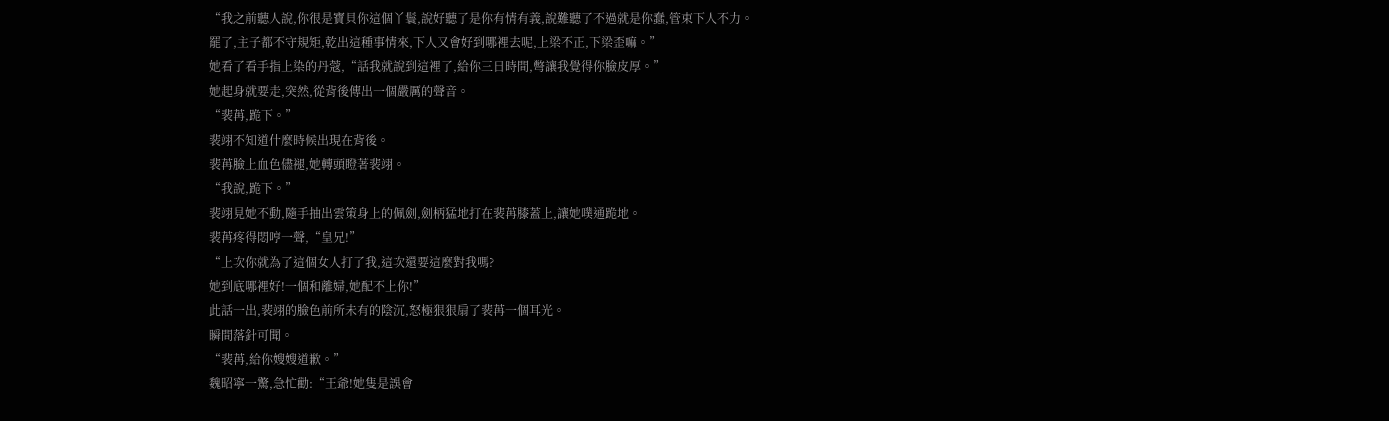“我之前聽人說,你很是寶貝你這個丫鬟,說好聽了是你有情有義,說難聽了不過就是你蠢,管束下人不力。
罷了,主子都不守規矩,乾出這種事情來,下人又會好到哪裡去呢,上梁不正,下梁歪嘛。”
她看了看手指上染的丹蔻,“話我就說到這裡了,給你三日時間,彆讓我覺得你臉皮厚。”
她起身就要走,突然,從背後傳出一個嚴厲的聲音。
“裴苒,跪下。”
裴翊不知道什麼時候出現在背後。
裴苒臉上血色儘褪,她轉頭瞪著裴翊。
“我說,跪下。”
裴翊見她不動,隨手抽出雲策身上的佩劍,劍柄猛地打在裴苒膝蓋上,讓她噗通跪地。
裴苒疼得悶哼一聲,“皇兄!”
“上次你就為了這個女人打了我,這次還要這麼對我嗎?
她到底哪裡好!一個和離婦,她配不上你!”
此話一出,裴翊的臉色前所未有的陰沉,怒極狠狠扇了裴苒一個耳光。
瞬間落針可聞。
“裴苒,給你嫂嫂道歉。”
魏昭寧一驚,急忙勸:“王爺!她隻是誤會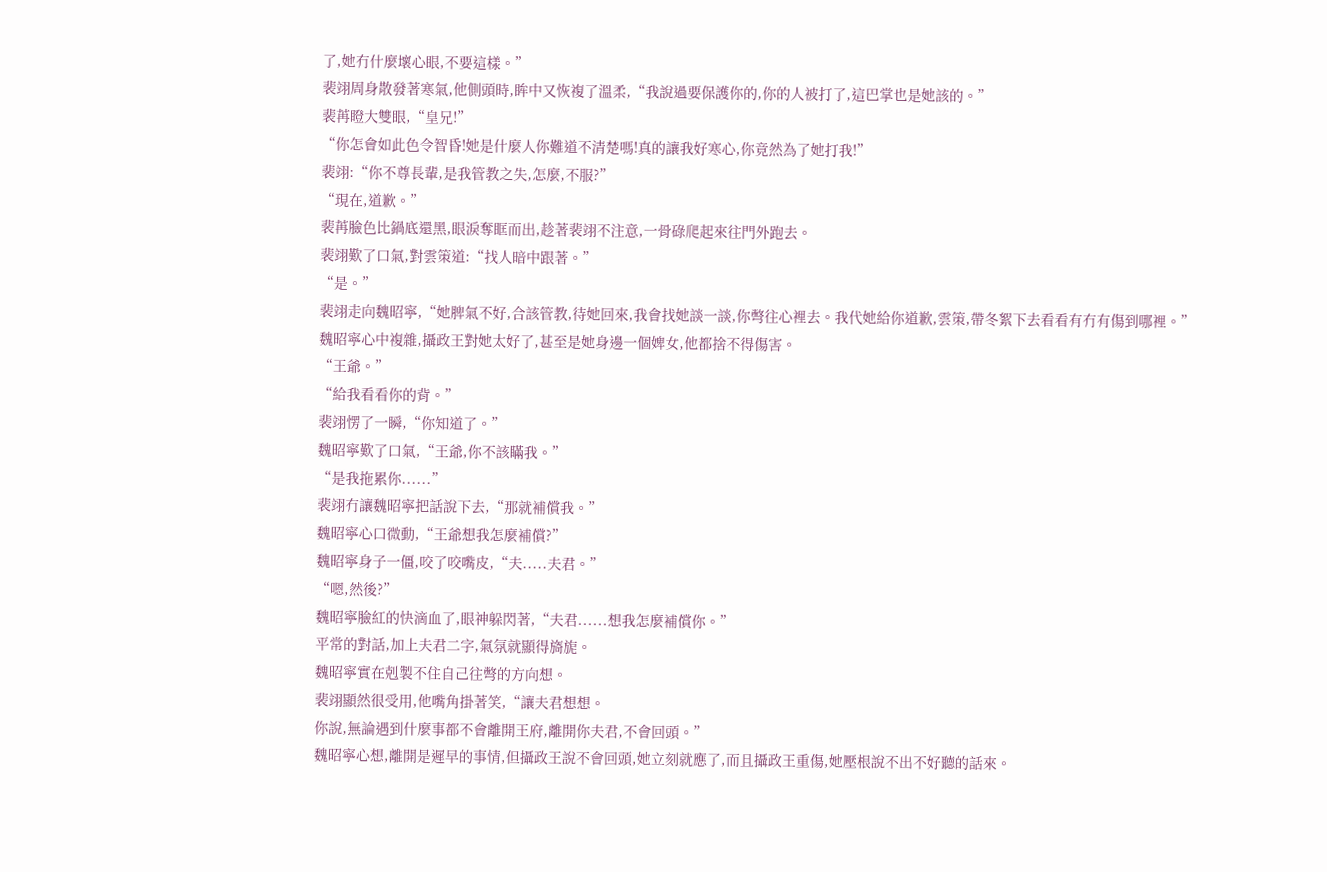了,她冇什麼壞心眼,不要這樣。”
裴翊周身散發著寒氣,他側頭時,眸中又恢複了溫柔,“我說過要保護你的,你的人被打了,這巴掌也是她該的。”
裴苒瞪大雙眼,“皇兄!”
“你怎會如此色令智昏!她是什麼人你難道不清楚嗎!真的讓我好寒心,你竟然為了她打我!”
裴翊:“你不尊長輩,是我管教之失,怎麼,不服?”
“現在,道歉。”
裴苒臉色比鍋底還黑,眼淚奪眶而出,趁著裴翊不注意,一骨碌爬起來往門外跑去。
裴翊歎了口氣,對雲策道:“找人暗中跟著。”
“是。”
裴翊走向魏昭寧,“她脾氣不好,合該管教,待她回來,我會找她談一談,你彆往心裡去。我代她給你道歉,雲策,帶冬絮下去看看有冇有傷到哪裡。”
魏昭寧心中複雜,攝政王對她太好了,甚至是她身邊一個婢女,他都捨不得傷害。
“王爺。”
“給我看看你的背。”
裴翊愣了一瞬,“你知道了。”
魏昭寧歎了口氣,“王爺,你不該瞞我。”
“是我拖累你......”
裴翊冇讓魏昭寧把話說下去,“那就補償我。”
魏昭寧心口微動,“王爺想我怎麼補償?”
魏昭寧身子一僵,咬了咬嘴皮,“夫.....夫君。”
“嗯,然後?”
魏昭寧臉紅的快滴血了,眼神躲閃著,“夫君......想我怎麼補償你。”
平常的對話,加上夫君二字,氣氛就顯得旖旎。
魏昭寧實在剋製不住自己往彆的方向想。
裴翊顯然很受用,他嘴角掛著笑,“讓夫君想想。
你說,無論遇到什麼事都不會離開王府,離開你夫君,不會回頭。”
魏昭寧心想,離開是遲早的事情,但攝政王說不會回頭,她立刻就應了,而且攝政王重傷,她壓根說不出不好聽的話來。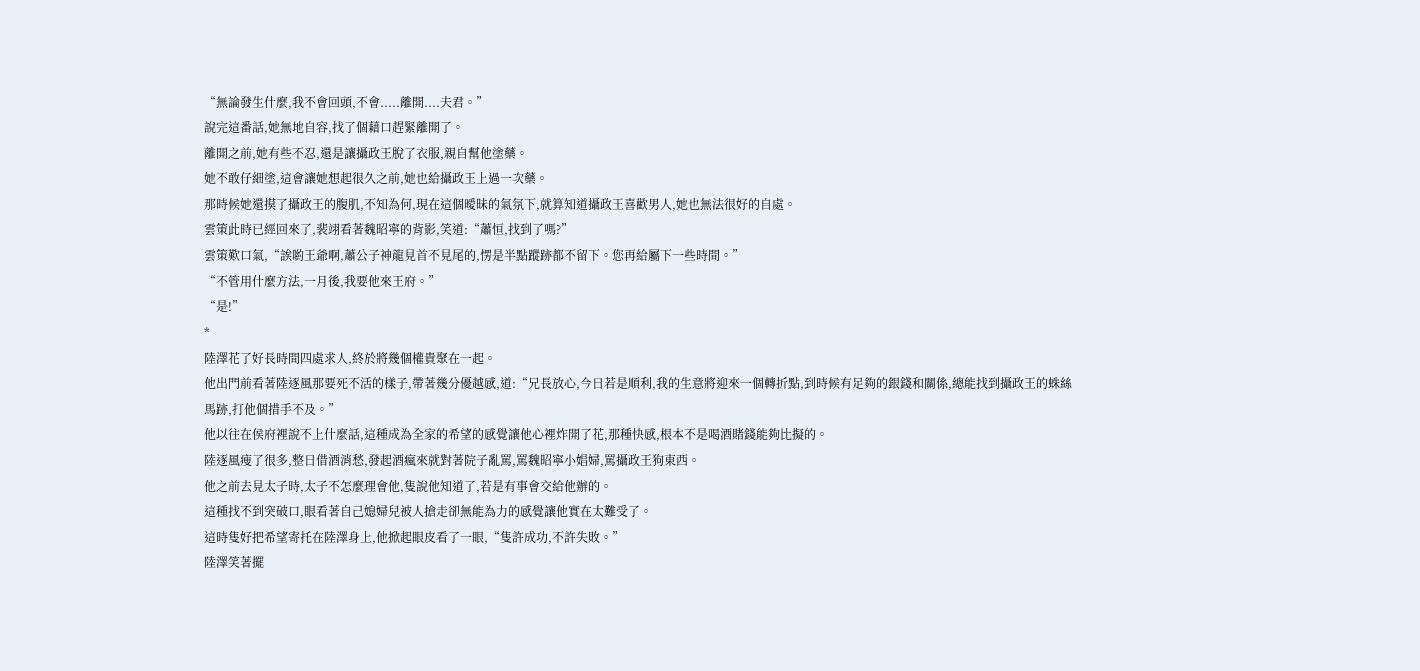“無論發生什麼,我不會回頭,不會.....離開....夫君。”
說完這番話,她無地自容,找了個藉口趕緊離開了。
離開之前,她有些不忍,還是讓攝政王脫了衣服,親自幫他塗藥。
她不敢仔細塗,這會讓她想起很久之前,她也給攝政王上過一次藥。
那時候她還摸了攝政王的腹肌,不知為何,現在這個曖昧的氣氛下,就算知道攝政王喜歡男人,她也無法很好的自處。
雲策此時已經回來了,裴翊看著魏昭寧的背影,笑道:“蕭恒,找到了嗎?”
雲策歎口氣,“誒喲王爺啊,蕭公子神龍見首不見尾的,愣是半點蹤跡都不留下。您再給屬下一些時間。”
“不管用什麼方法,一月後,我要他來王府。”
“是!”
*
陸澤花了好長時間四處求人,終於將幾個權貴聚在一起。
他出門前看著陸逐風那要死不活的樣子,帶著幾分優越感,道:“兄長放心,今日若是順利,我的生意將迎來一個轉折點,到時候有足夠的銀錢和關係,總能找到攝政王的蛛絲馬跡,打他個措手不及。”
他以往在侯府裡說不上什麼話,這種成為全家的希望的感覺讓他心裡炸開了花,那種快感,根本不是喝酒賭錢能夠比擬的。
陸逐風瘦了很多,整日借酒消愁,發起酒瘋來就對著院子亂罵,罵魏昭寧小娼婦,罵攝政王狗東西。
他之前去見太子時,太子不怎麼理會他,隻說他知道了,若是有事會交給他辦的。
這種找不到突破口,眼看著自己媳婦兒被人搶走卻無能為力的感覺讓他實在太難受了。
這時隻好把希望寄托在陸澤身上,他掀起眼皮看了一眼,“隻許成功,不許失敗。”
陸澤笑著擺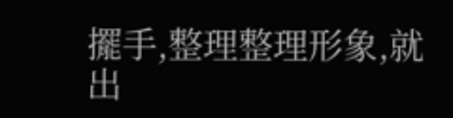擺手,整理整理形象,就出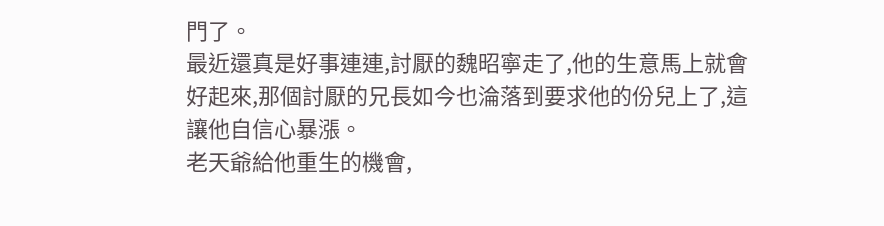門了。
最近還真是好事連連,討厭的魏昭寧走了,他的生意馬上就會好起來,那個討厭的兄長如今也淪落到要求他的份兒上了,這讓他自信心暴漲。
老天爺給他重生的機會,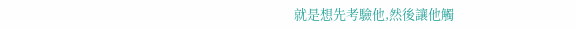就是想先考驗他,然後讓他觸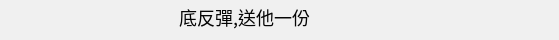底反彈,送他一份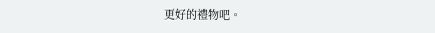更好的禮物吧。